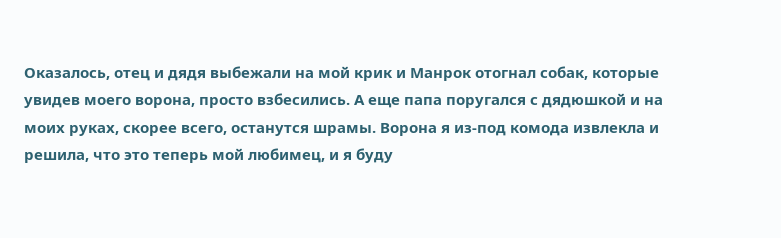Оказалось, отец и дядя выбежали на мой крик и Манрок отогнал собак, которые увидев моего ворона, просто взбесились. А еще папа поругался с дядюшкой и на моих руках, скорее всего, останутся шрамы. Ворона я из-под комода извлекла и решила, что это теперь мой любимец, и я буду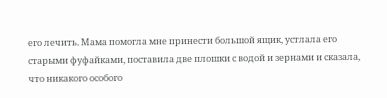его лечить. Мама помогла мне принести большой ящик, устлала его старыми фуфайками, поставила две плошки с водой и зернами и сказала, что никакого особого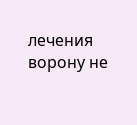лечения ворону не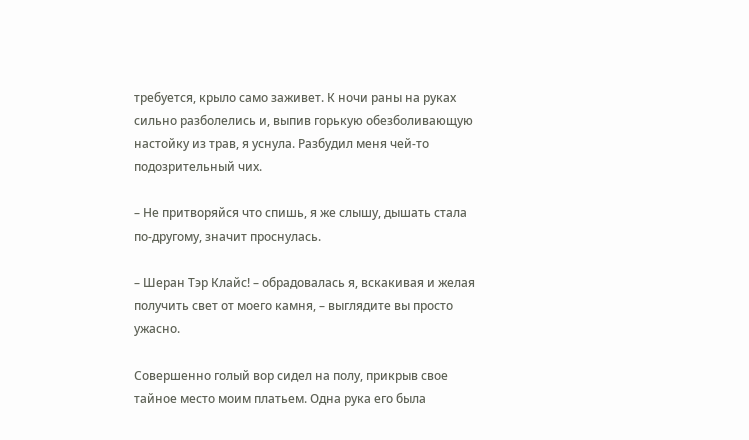требуется, крыло само заживет. К ночи раны на руках сильно разболелись и, выпив горькую обезболивающую настойку из трав, я уснула. Разбудил меня чей-то подозрительный чих.

– Не притворяйся что спишь, я же слышу, дышать стала по-другому, значит проснулась.

– Шеран Тэр Клайс! – обрадовалась я, вскакивая и желая получить свет от моего камня, – выглядите вы просто ужасно.

Совершенно голый вор сидел на полу, прикрыв свое тайное место моим платьем. Одна рука его была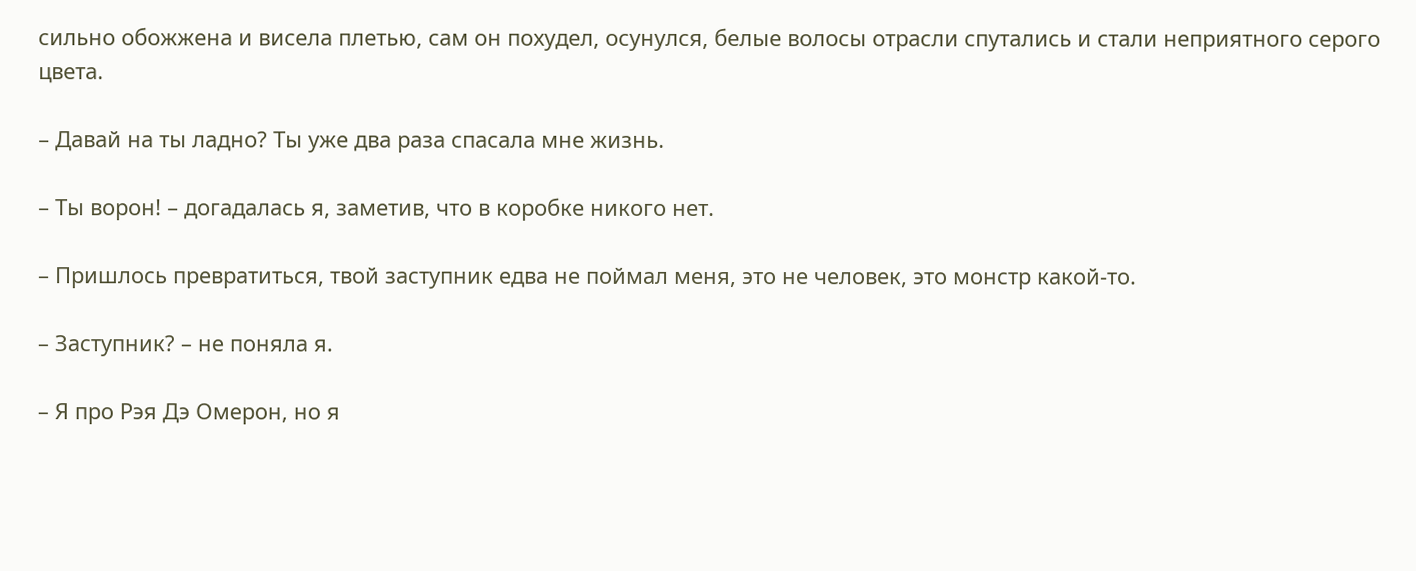сильно обожжена и висела плетью, сам он похудел, осунулся, белые волосы отрасли спутались и стали неприятного серого цвета.

– Давай на ты ладно? Ты уже два раза спасала мне жизнь.

– Ты ворон! – догадалась я, заметив, что в коробке никого нет.

– Пришлось превратиться, твой заступник едва не поймал меня, это не человек, это монстр какой-то.

– Заступник? – не поняла я.

– Я про Рэя Дэ Омерон, но я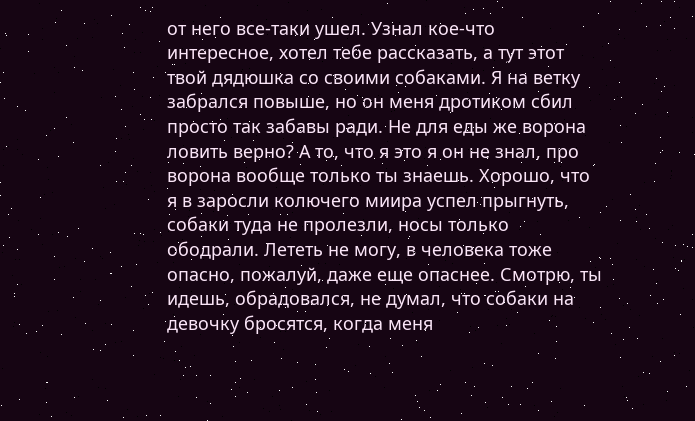от него все-таки ушел. Узнал кое-что интересное, хотел тебе рассказать, а тут этот твой дядюшка со своими собаками. Я на ветку забрался повыше, но он меня дротиком сбил просто так забавы ради. Не для еды же ворона ловить верно? А то, что я это я он не знал, про ворона вообще только ты знаешь. Хорошо, что я в заросли колючего миира успел прыгнуть, собаки туда не пролезли, носы только ободрали. Лететь не могу, в человека тоже опасно, пожалуй, даже еще опаснее. Смотрю, ты идешь, обрадовался, не думал, что собаки на девочку бросятся, когда меня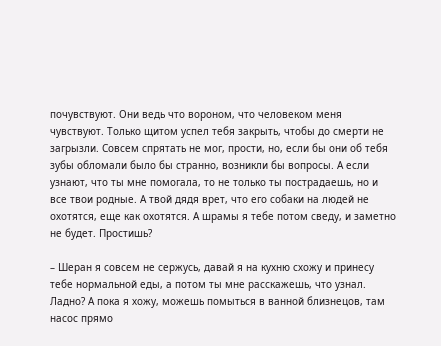почувствуют. Они ведь что вороном, что человеком меня чувствуют. Только щитом успел тебя закрыть, чтобы до смерти не загрызли. Совсем спрятать не мог, прости, но, если бы они об тебя зубы обломали было бы странно, возникли бы вопросы. А если узнают, что ты мне помогала, то не только ты пострадаешь, но и все твои родные. А твой дядя врет, что его собаки на людей не охотятся, еще как охотятся. А шрамы я тебе потом сведу, и заметно не будет. Простишь?

– Шеран я совсем не сержусь, давай я на кухню схожу и принесу тебе нормальной еды, а потом ты мне расскажешь, что узнал. Ладно? А пока я хожу, можешь помыться в ванной близнецов, там насос прямо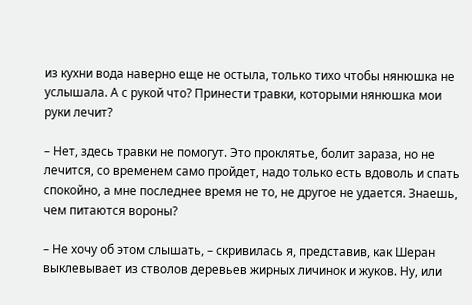из кухни вода наверно еще не остыла, только тихо чтобы нянюшка не услышала. А с рукой что? Принести травки, которыми нянюшка мои руки лечит?

– Нет, здесь травки не помогут. Это проклятье, болит зараза, но не лечится, со временем само пройдет, надо только есть вдоволь и спать спокойно, а мне последнее время не то, не другое не удается. Знаешь, чем питаются вороны?

– Не хочу об этом слышать, – скривилась я, представив, как Шеран выклевывает из стволов деревьев жирных личинок и жуков. Ну, или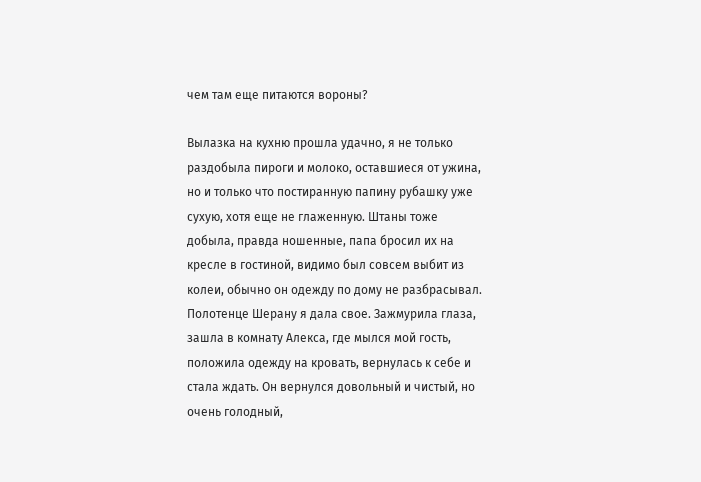чем там еще питаются вороны?

Вылазка на кухню прошла удачно, я не только раздобыла пироги и молоко, оставшиеся от ужина, но и только что постиранную папину рубашку уже сухую, хотя еще не глаженную. Штаны тоже добыла, правда ношенные, папа бросил их на кресле в гостиной, видимо был совсем выбит из колеи, обычно он одежду по дому не разбрасывал. Полотенце Шерану я дала свое. Зажмурила глаза, зашла в комнату Алекса, где мылся мой гость, положила одежду на кровать, вернулась к себе и стала ждать. Он вернулся довольный и чистый, но очень голодный,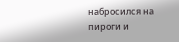набросился на пироги и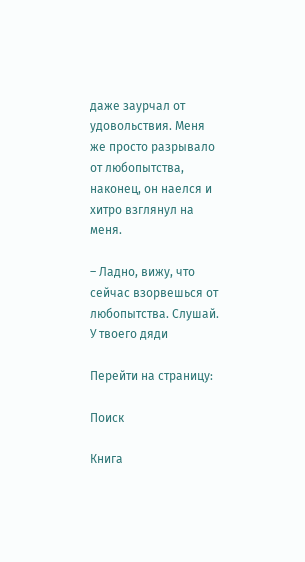даже заурчал от удовольствия. Меня же просто разрывало от любопытства, наконец, он наелся и хитро взглянул на меня.

– Ладно, вижу, что сейчас взорвешься от любопытства. Слушай. У твоего дяди

Перейти на страницу:

Поиск

Книга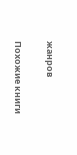жанров

Похожие книги